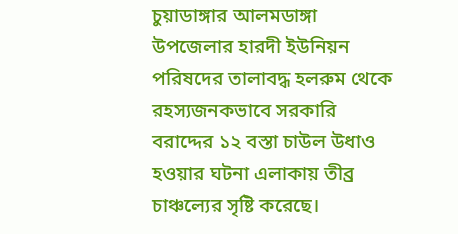চুয়াডাঙ্গার আলমডাঙ্গা উপজেলার হারদী ইউনিয়ন পরিষদের তালাবদ্ধ হলরুম থেকে রহস্যজনকভাবে সরকারি বরাদ্দের ১২ বস্তা চাউল উধাও হওয়ার ঘটনা এলাকায় তীব্র চাঞ্চল্যের সৃষ্টি করেছে।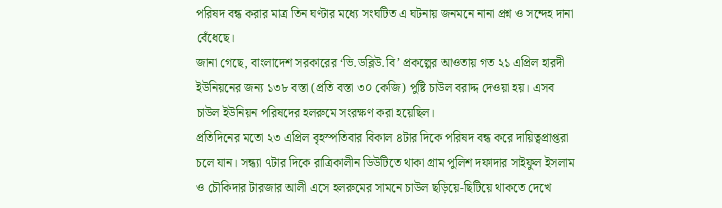পরিষদ বন্ধ করার মাত্র তিন ঘণ্টার মধ্যে সংঘটিত এ ঘটনায় জনমনে নানা প্রশ্ন ও সন্দেহ দানা বেঁধেছে।
জানা গেছে, বাংলাদেশ সরকারের ‘ভি.ডব্লিউ.বি’ প্রকল্পের আওতায় গত ২১ এপ্রিল হারদী ইউনিয়নের জন্য ১৩৮ বস্তা (প্রতি বস্তা ৩০ কেজি) পুষ্টি চাউল বরাদ্দ দেওয়া হয়। এসব চাউল ইউনিয়ন পরিষদের হলরুমে সংরক্ষণ করা হয়েছিল।
প্রতিদিনের মতো ২৩ এপ্রিল বৃহস্পতিবার বিকাল ৪টার দিকে পরিষদ বন্ধ করে দায়িত্বপ্রাপ্তরা চলে যান। সন্ধ্যা ৭টার দিকে রাত্রিকালীন ডিউটিতে থাকা গ্রাম পুলিশ দফাদার সাইফুল ইসলাম ও চৌকিদার টারজার আলী এসে হলরুমের সামনে চাউল ছড়িয়ে-ছিটিয়ে থাকতে দেখে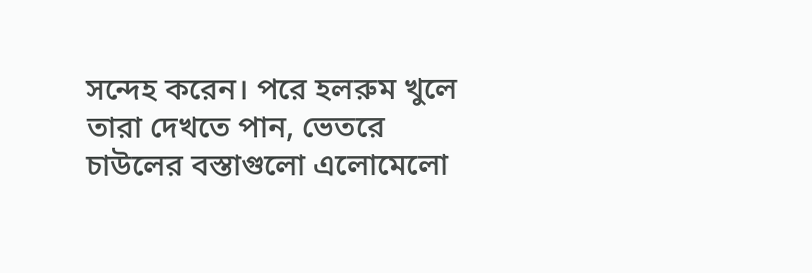সন্দেহ করেন। পরে হলরুম খুলে তারা দেখতে পান, ভেতরে চাউলের বস্তাগুলো এলোমেলো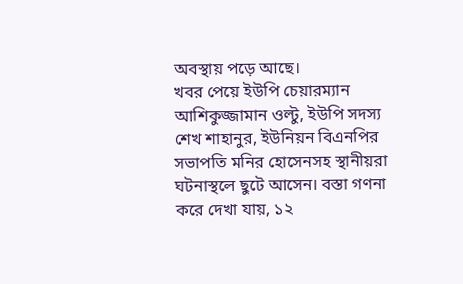অবস্থায় পড়ে আছে।
খবর পেয়ে ইউপি চেয়ারম্যান আশিকুজ্জামান ওল্টু, ইউপি সদস্য শেখ শাহানুর, ইউনিয়ন বিএনপির সভাপতি মনির হোসেনসহ স্থানীয়রা ঘটনাস্থলে ছুটে আসেন। বস্তা গণনা করে দেখা যায়, ১২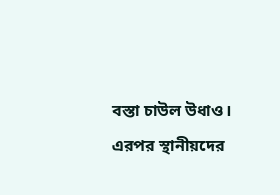বস্তা চাউল উধাও।
এরপর স্থানীয়দের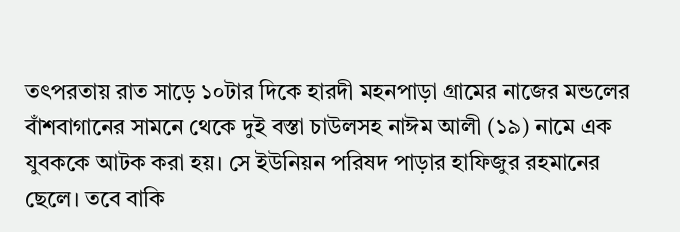তৎপরতায় রাত সাড়ে ১০টার দিকে হারদী মহনপাড়া গ্রামের নাজের মন্ডলের বাঁশবাগানের সামনে থেকে দুই বস্তা চাউলসহ নাঈম আলী (১৯) নামে এক যুবককে আটক করা হয়। সে ইউনিয়ন পরিষদ পাড়ার হাফিজুর রহমানের ছেলে। তবে বাকি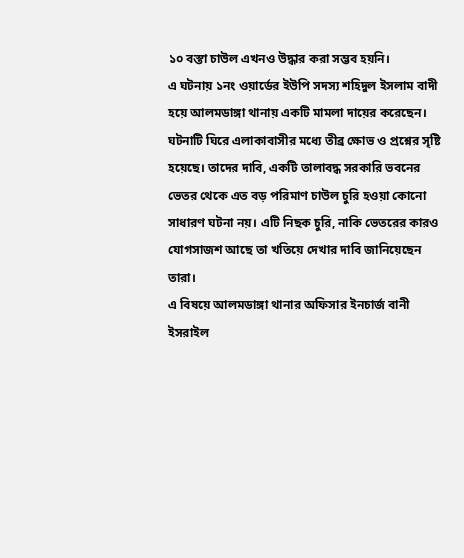১০ বস্তা চাউল এখনও উদ্ধার করা সম্ভব হয়নি।
এ ঘটনায় ১নং ওয়ার্ডের ইউপি সদস্য শহিদুল ইসলাম বাদী হয়ে আলমডাঙ্গা থানায় একটি মামলা দায়ের করেছেন।
ঘটনাটি ঘিরে এলাকাবাসীর মধ্যে তীব্র ক্ষোভ ও প্রশ্নের সৃষ্টি হয়েছে। তাদের দাবি, একটি তালাবদ্ধ সরকারি ভবনের ভেতর থেকে এত বড় পরিমাণ চাউল চুরি হওয়া কোনো সাধারণ ঘটনা নয়। এটি নিছক চুরি, নাকি ভেতরের কারও যোগসাজশ আছে তা খতিয়ে দেখার দাবি জানিয়েছেন তারা।
এ বিষয়ে আলমডাঙ্গা থানার অফিসার ইনচার্জ বানী ইসরাইল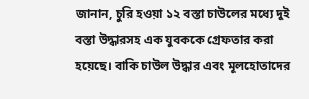জানান, চুরি হওয়া ১২ বস্তা চাউলের মধ্যে দুই বস্তা উদ্ধারসহ এক যুবককে গ্রেফতার করা হয়েছে। বাকি চাউল উদ্ধার এবং মূলহোতাদের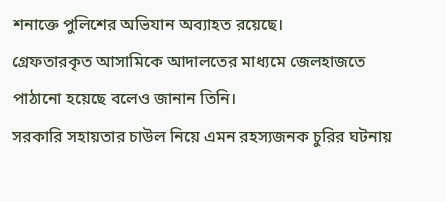শনাক্তে পুলিশের অভিযান অব্যাহত রয়েছে।
গ্রেফতারকৃত আসামিকে আদালতের মাধ্যমে জেলহাজতে পাঠানো হয়েছে বলেও জানান তিনি।
সরকারি সহায়তার চাউল নিয়ে এমন রহস্যজনক চুরির ঘটনায়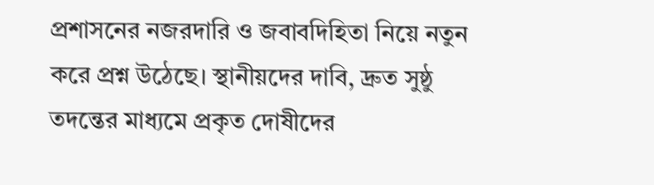প্রশাসনের নজরদারি ও জবাবদিহিতা নিয়ে নতুন করে প্রশ্ন উঠেছে। স্থানীয়দের দাবি, দ্রুত সুষ্ঠু তদন্তের মাধ্যমে প্রকৃত দোষীদের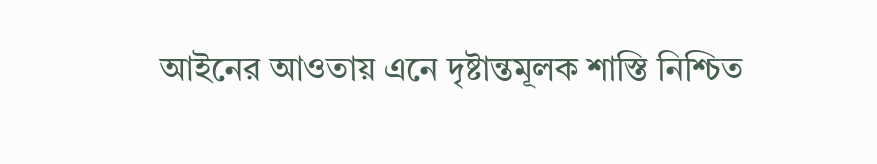আইনের আওতায় এনে দৃষ্টান্তমূলক শাস্তি নিশ্চিত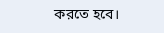করতে হবে।